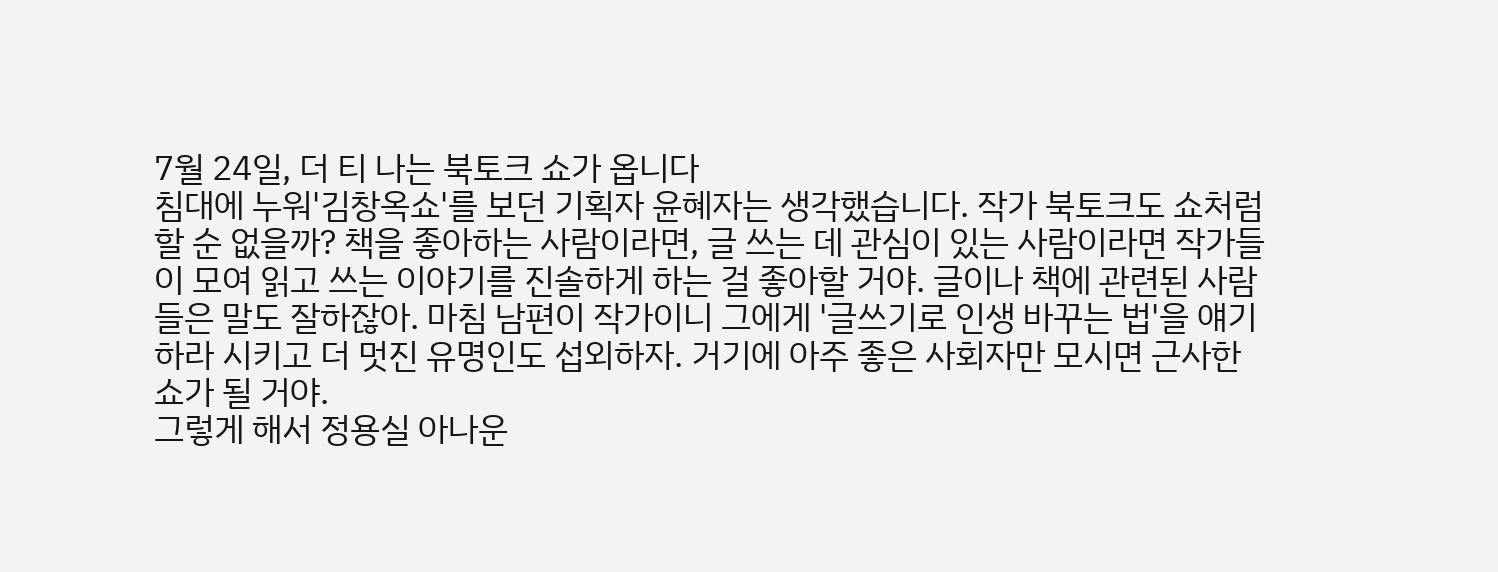7월 24일, 더 티 나는 북토크 쇼가 옵니다
침대에 누워'김창옥쇼'를 보던 기획자 윤혜자는 생각했습니다. 작가 북토크도 쇼처럼 할 순 없을까? 책을 좋아하는 사람이라면, 글 쓰는 데 관심이 있는 사람이라면 작가들이 모여 읽고 쓰는 이야기를 진솔하게 하는 걸 좋아할 거야. 글이나 책에 관련된 사람들은 말도 잘하잖아. 마침 남편이 작가이니 그에게 '글쓰기로 인생 바꾸는 법'을 얘기하라 시키고 더 멋진 유명인도 섭외하자. 거기에 아주 좋은 사회자만 모시면 근사한 쇼가 될 거야.
그렇게 해서 정용실 아나운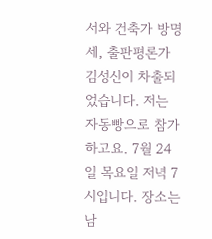서와 건축가 방명세, 출판평론가 김성신이 차출되었습니다. 저는 자동빵으로 참가하고요. 7월 24일 목요일 저녁 7시입니다. 장소는 남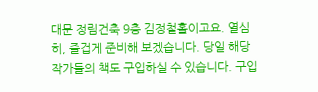대문 정림건축 9층 김정철홀이고요. 열심히, 즐겁게 준비해 보겠습니다. 당일 해당 작가들의 책도 구입하실 수 있습니다. 구입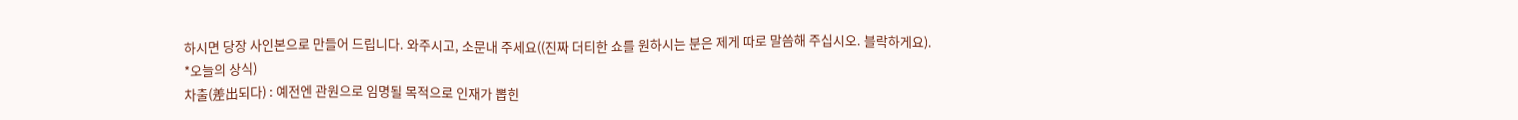하시면 당장 사인본으로 만들어 드립니다. 와주시고, 소문내 주세요((진짜 더티한 쇼를 원하시는 분은 제게 따로 말씀해 주십시오. 블락하게요).
*오늘의 상식)
차출(差出되다) : 예전엔 관원으로 임명될 목적으로 인재가 뽑힌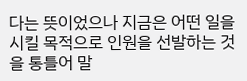다는 뜻이었으나 지금은 어떤 일을 시킬 목적으로 인원을 선발하는 것을 통틀어 말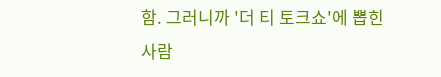함. 그러니까 '더 티 토크쇼'에 뽑힌 사람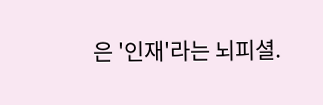은 '인재'라는 뇌피셜.